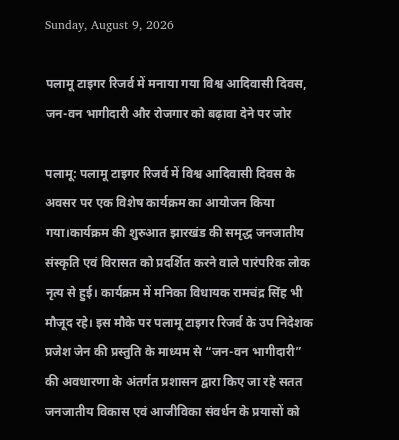Sunday, August 9, 2026

पलामू टाइगर रिजर्व में मनाया गया विश्व आदिवासी दिवस, जन-वन भागीदारी और रोजगार को बढ़ावा देने पर जोर

पलामू: पलामू टाइगर रिजर्व में विश्व आदिवासी दिवस के अवसर पर एक विशेष कार्यक्रम का आयोजन किया गया।कार्यक्रम की शुरुआत झारखंड की समृद्ध जनजातीय संस्कृति एवं विरासत को प्रदर्शित करने वाले पारंपरिक लोक नृत्य से हुई। कार्यक्रम में मनिका विधायक रामचंद्र सिंह भी मौजूद रहे। इस मौके पर पलामू टाइगर रिजर्व के उप निदेशक प्रजेश जेन की प्रस्तुति के माध्यम से “जन-वन भागीदारी” की अवधारणा के अंतर्गत प्रशासन द्वारा किए जा रहे सतत जनजातीय विकास एवं आजीविका संवर्धन के प्रयासों को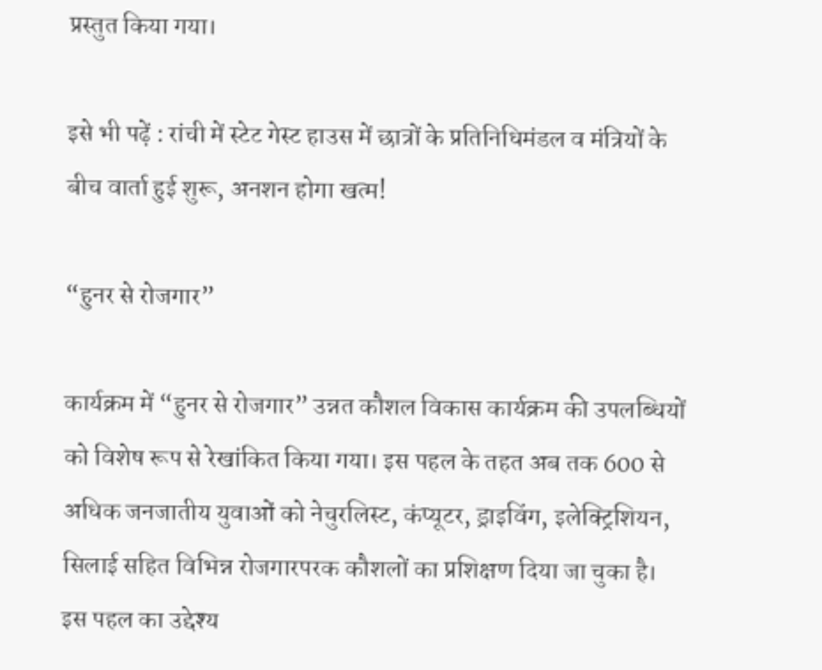प्रस्तुत किया गया।

इसे भी पढ़ें : रांची में स्टेट गेस्ट हाउस में छात्रों के प्रतिनिधिमंडल व मंत्रियों के बीच वार्ता हुई शुरू, अनशन होगा खत्म!

“हुनर से रोजगार”

कार्यक्रम में “हुनर से रोजगार” उन्नत कौशल विकास कार्यक्रम की उपलब्धियों को विशेष रूप से रेखांकित किया गया। इस पहल के तहत अब तक 600 से अधिक जनजातीय युवाओं को नेचुरलिस्ट, कंप्यूटर, ड्राइविंग, इलेक्ट्रिशियन, सिलाई सहित विभिन्न रोजगारपरक कौशलों का प्रशिक्षण दिया जा चुका है। इस पहल का उद्देश्य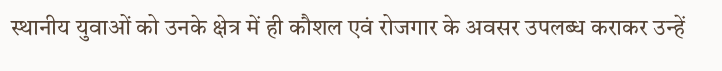स्थानीय युवाओं को उनके क्षेत्र में ही कौशल एवं रोजगार के अवसर उपलब्ध कराकर उन्हें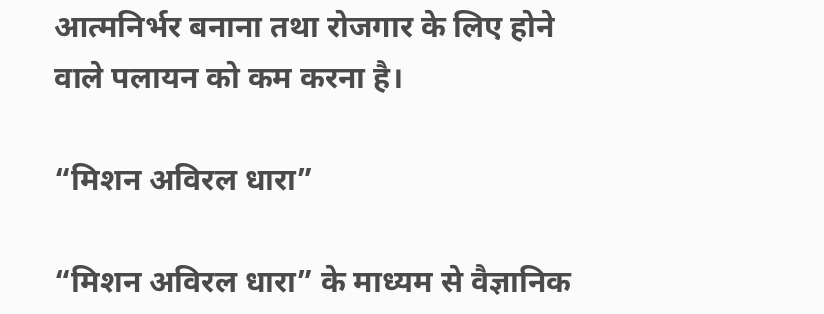आत्मनिर्भर बनाना तथा रोजगार के लिए होने वाले पलायन को कम करना है।

“मिशन अविरल धारा”

“मिशन अविरल धारा” के माध्यम से वैज्ञानिक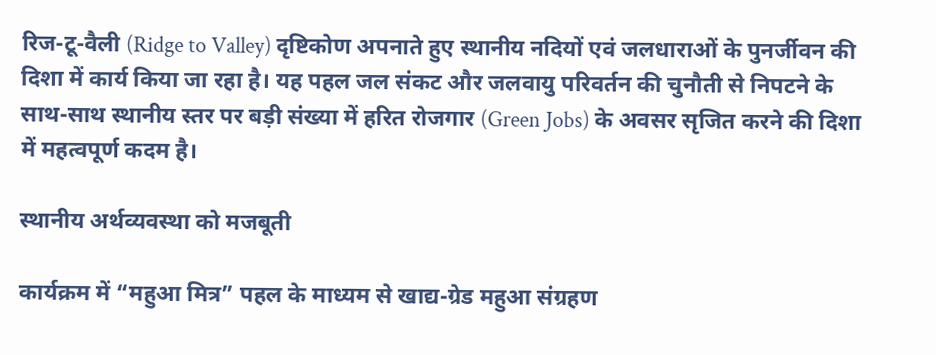रिज-टू-वैली (Ridge to Valley) दृष्टिकोण अपनाते हुए स्थानीय नदियों एवं जलधाराओं के पुनर्जीवन की दिशा में कार्य किया जा रहा है। यह पहल जल संकट और जलवायु परिवर्तन की चुनौती से निपटने के साथ-साथ स्थानीय स्तर पर बड़ी संख्या में हरित रोजगार (Green Jobs) के अवसर सृजित करने की दिशा में महत्वपूर्ण कदम है।

स्थानीय अर्थव्यवस्था को मजबूती

कार्यक्रम में “महुआ मित्र” पहल के माध्यम से खाद्य-ग्रेड महुआ संग्रहण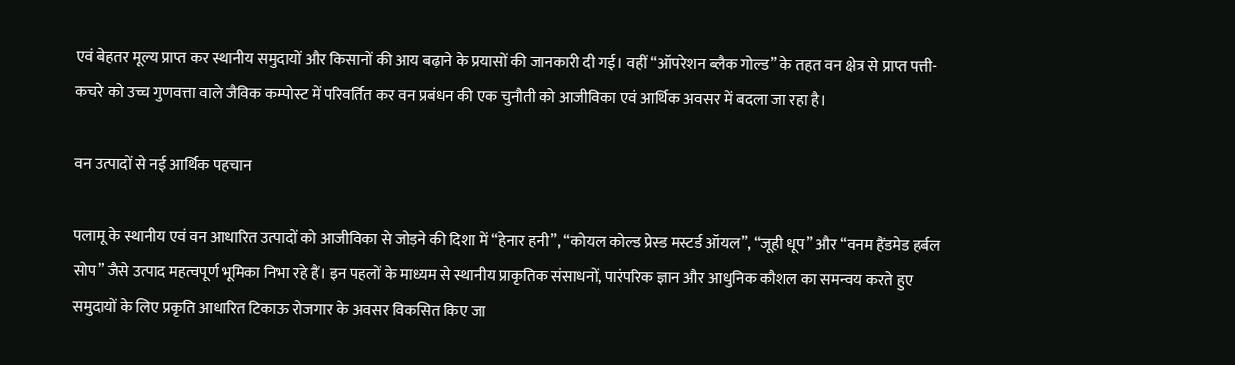एवं बेहतर मूल्य प्राप्त कर स्थानीय समुदायों और किसानों की आय बढ़ाने के प्रयासों की जानकारी दी गई। वहीं “ऑपरेशन ब्लैक गोल्ड” के तहत वन क्षेत्र से प्राप्त पत्ती-कचरे को उच्च गुणवत्ता वाले जैविक कम्पोस्ट में परिवर्तित कर वन प्रबंधन की एक चुनौती को आजीविका एवं आर्थिक अवसर में बदला जा रहा है।

वन उत्पादों से नई आर्थिक पहचान

पलामू के स्थानीय एवं वन आधारित उत्पादों को आजीविका से जोड़ने की दिशा में “हेनार हनी”, “कोयल कोल्ड प्रेस्ड मस्टर्ड ऑयल”, “जूही धूप” और “वनम हैंडमेड हर्बल सोप” जैसे उत्पाद महत्वपूर्ण भूमिका निभा रहे हैं। इन पहलों के माध्यम से स्थानीय प्राकृतिक संसाधनों, पारंपरिक ज्ञान और आधुनिक कौशल का समन्वय करते हुए समुदायों के लिए प्रकृति आधारित टिकाऊ रोजगार के अवसर विकसित किए जा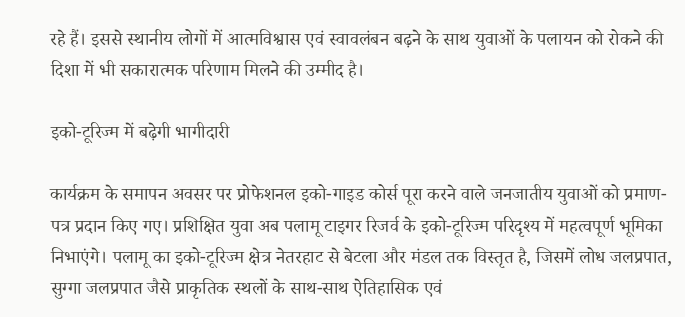रहे हैं। इससे स्थानीय लोगों में आत्मविश्वास एवं स्वावलंबन बढ़ने के साथ युवाओं के पलायन को रोकने की दिशा में भी सकारात्मक परिणाम मिलने की उम्मीद है।

इको-टूरिज्म में बढ़ेगी भागीदारी

कार्यक्रम के समापन अवसर पर प्रोफेशनल इको-गाइड कोर्स पूरा करने वाले जनजातीय युवाओं को प्रमाण-पत्र प्रदान किए गए। प्रशिक्षित युवा अब पलामू टाइगर रिजर्व के इको-टूरिज्म परिदृश्य में महत्वपूर्ण भूमिका निभाएंगे। पलामू का इको-टूरिज्म क्षेत्र नेतरहाट से बेटला और मंडल तक विस्तृत है, जिसमें लोध जलप्रपात, सुग्गा जलप्रपात जैसे प्राकृतिक स्थलों के साथ-साथ ऐतिहासिक एवं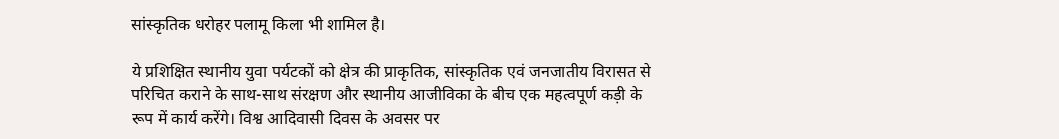सांस्कृतिक धरोहर पलामू किला भी शामिल है।

ये प्रशिक्षित स्थानीय युवा पर्यटकों को क्षेत्र की प्राकृतिक, सांस्कृतिक एवं जनजातीय विरासत से परिचित कराने के साथ-साथ संरक्षण और स्थानीय आजीविका के बीच एक महत्वपूर्ण कड़ी के रूप में कार्य करेंगे। विश्व आदिवासी दिवस के अवसर पर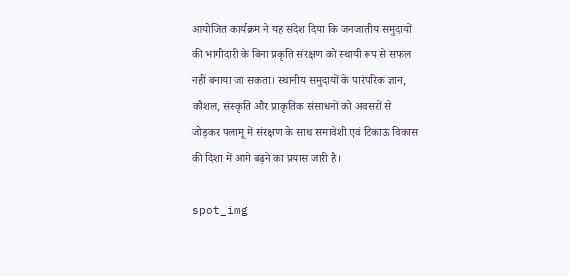आयोजित कार्यक्रम ने यह संदेश दिया कि जनजातीय समुदायों की भागीदारी के बिना प्रकृति संरक्षण को स्थायी रूप से सफल नहीं बनाया जा सकता। स्थानीय समुदायों के पारंपरिक ज्ञान, कौशल, संस्कृति और प्राकृतिक संसाधनों को अवसरों से जोड़कर पलामू में संरक्षण के साथ समावेशी एवं टिकाऊ विकास की दिशा में आगे बढ़ने का प्रयास जारी है।

spot_img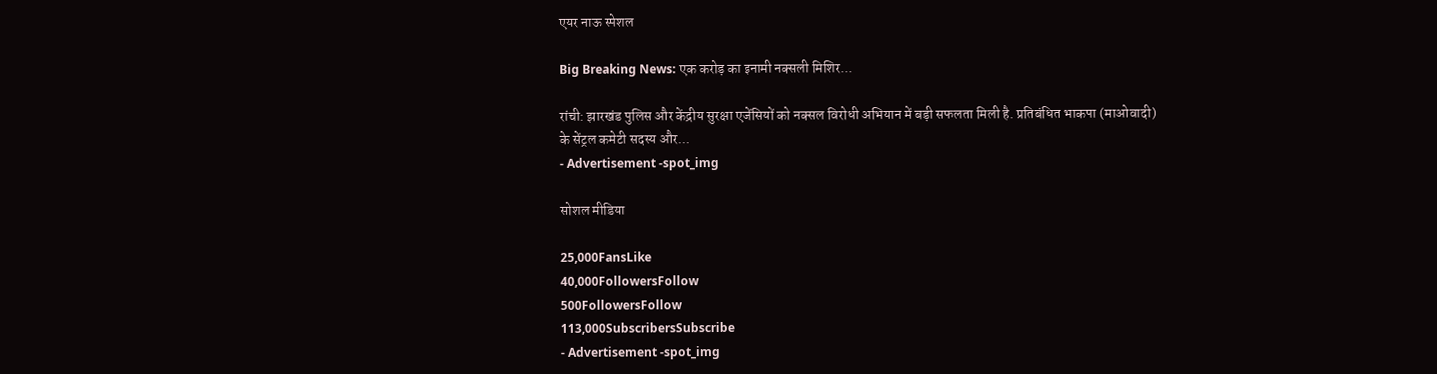एयर नाऊ स्पेशल

Big Breaking News: एक करोड़ का इनामी नक्सली मिशिर...

रांची: झारखंड पुलिस और केंद्रीय सुरक्षा एजेंसियों को नक्सल विरोधी अभियान में बड़ी सफलता मिली है. प्रतिबंधित भाकपा (माओवादी) के सेंट्रल कमेटी सदस्य और...
- Advertisement -spot_img

सोशल मीडिया

25,000FansLike
40,000FollowersFollow
500FollowersFollow
113,000SubscribersSubscribe
- Advertisement -spot_img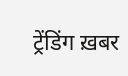ट्रेंडिंग ख़बर